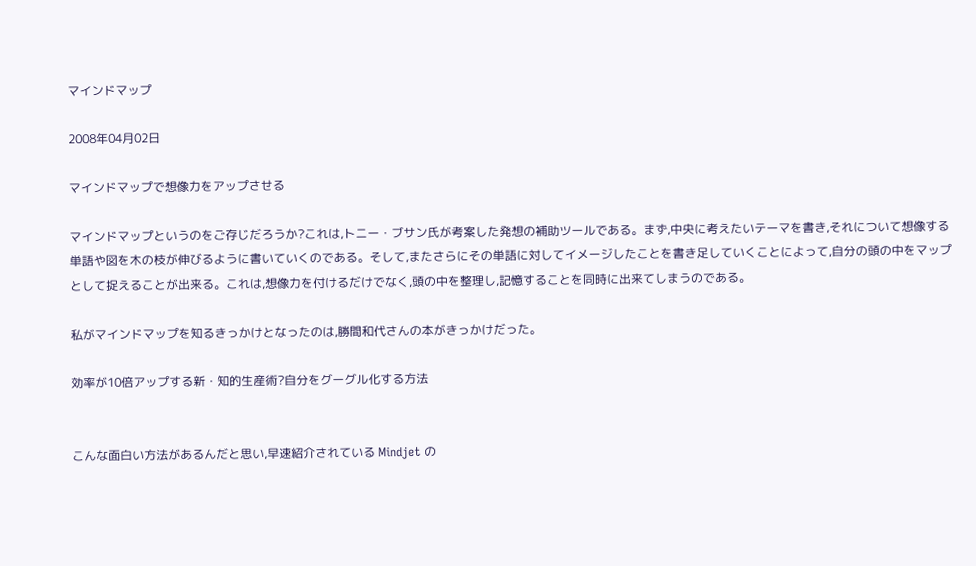マインドマップ

2008年04月02日

マインドマップで想像力をアップさせる

マインドマップというのをご存じだろうか?これは,トニー・ブサン氏が考案した発想の補助ツールである。まず,中央に考えたいテーマを書き,それについて想像する単語や図を木の枝が伸びるように書いていくのである。そして,またさらにその単語に対してイメージしたことを書き足していくことによって,自分の頭の中をマップとして捉えることが出来る。これは,想像力を付けるだけでなく,頭の中を整理し,記憶することを同時に出来てしまうのである。

私がマインドマップを知るきっかけとなったのは,勝間和代さんの本がきっかけだった。

効率が10倍アップする新・知的生産術?自分をグーグル化する方法


こんな面白い方法があるんだと思い,早速紹介されている Mindjet の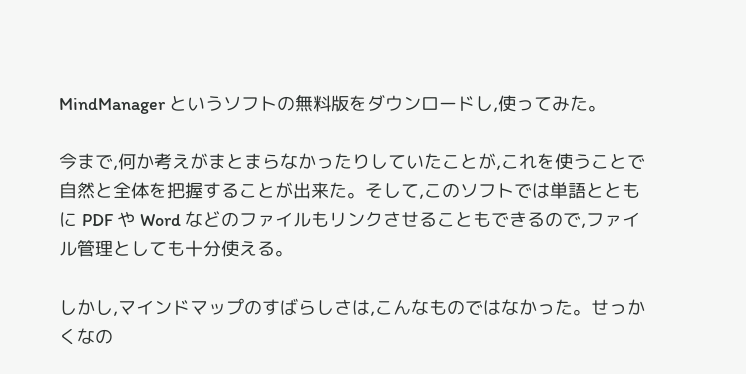MindManager というソフトの無料版をダウンロードし,使ってみた。

今まで,何か考えがまとまらなかったりしていたことが,これを使うことで自然と全体を把握することが出来た。そして,このソフトでは単語とともに PDF や Word などのファイルもリンクさせることもできるので,ファイル管理としても十分使える。

しかし,マインドマップのすばらしさは,こんなものではなかった。せっかくなの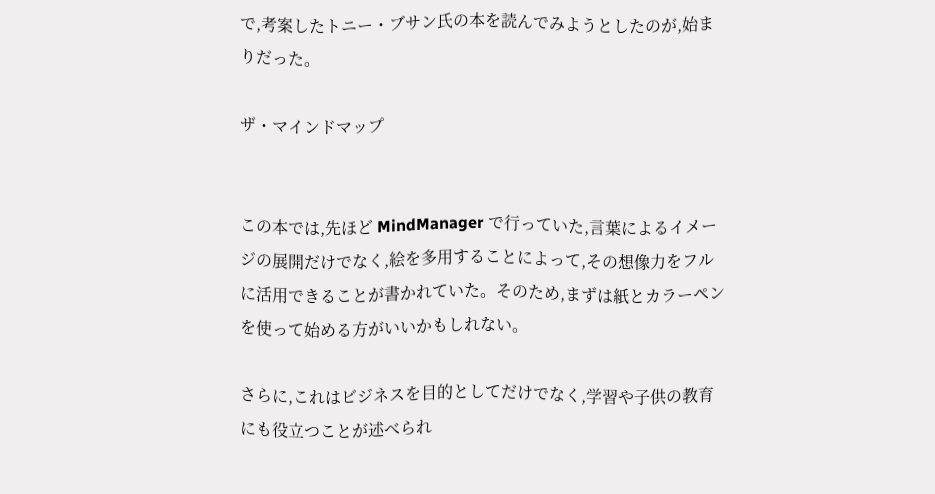で,考案したトニー・ブサン氏の本を読んでみようとしたのが,始まりだった。

ザ・マインドマップ


この本では,先ほど MindManager で行っていた,言葉によるイメージの展開だけでなく,絵を多用することによって,その想像力をフルに活用できることが書かれていた。そのため,まずは紙とカラーペンを使って始める方がいいかもしれない。

さらに,これはビジネスを目的としてだけでなく,学習や子供の教育にも役立つことが述べられ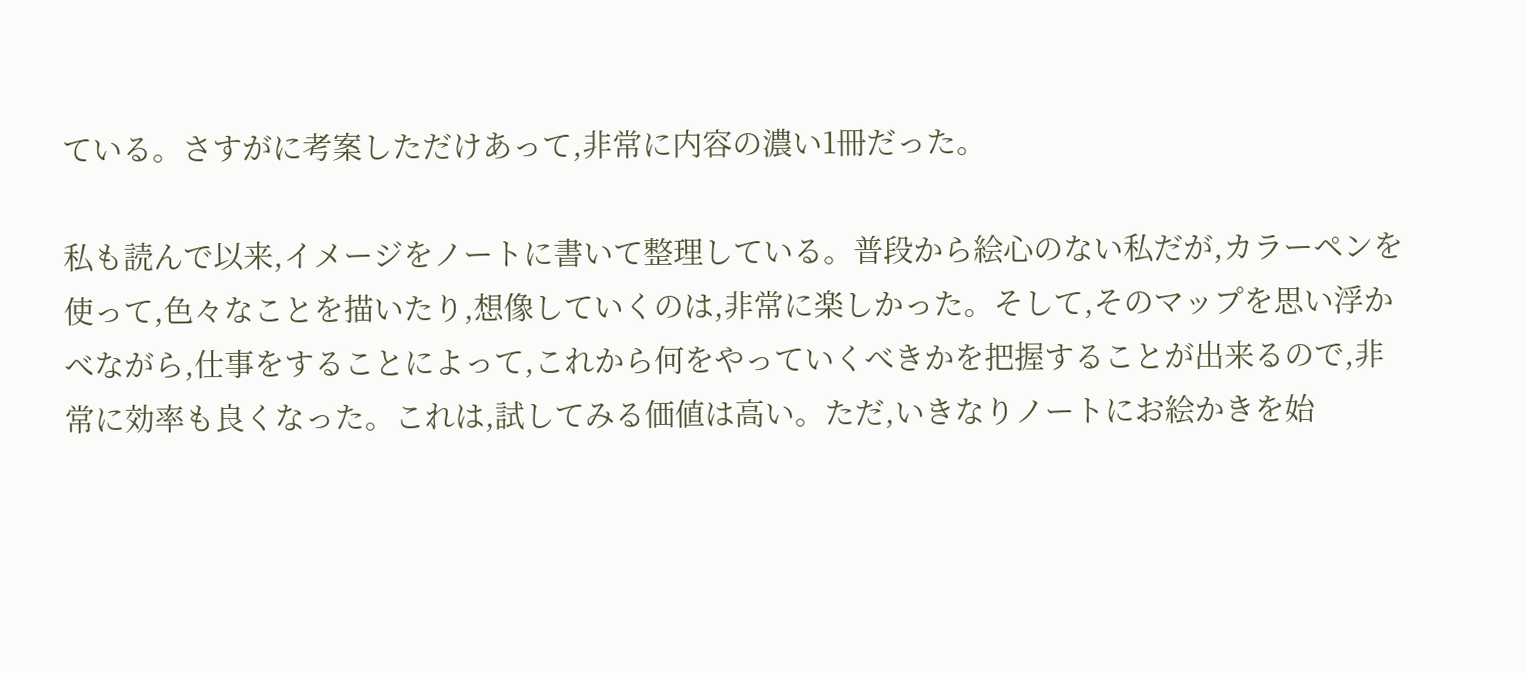ている。さすがに考案しただけあって,非常に内容の濃い1冊だった。

私も読んで以来,イメージをノートに書いて整理している。普段から絵心のない私だが,カラーペンを使って,色々なことを描いたり,想像していくのは,非常に楽しかった。そして,そのマップを思い浮かべながら,仕事をすることによって,これから何をやっていくべきかを把握することが出来るので,非常に効率も良くなった。これは,試してみる価値は高い。ただ,いきなりノートにお絵かきを始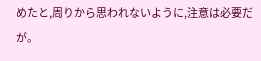めたと,周りから思われないように,注意は必要だが。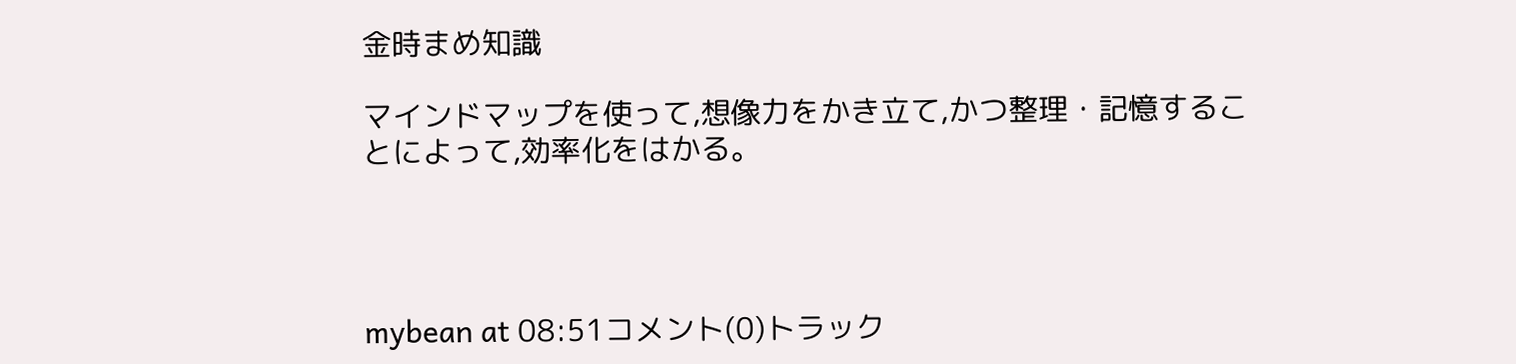金時まめ知識

マインドマップを使って,想像力をかき立て,かつ整理・記憶することによって,効率化をはかる。




mybean at 08:51コメント(0)トラック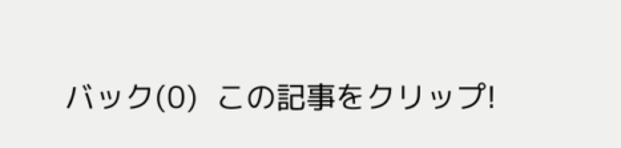バック(0)  この記事をクリップ!